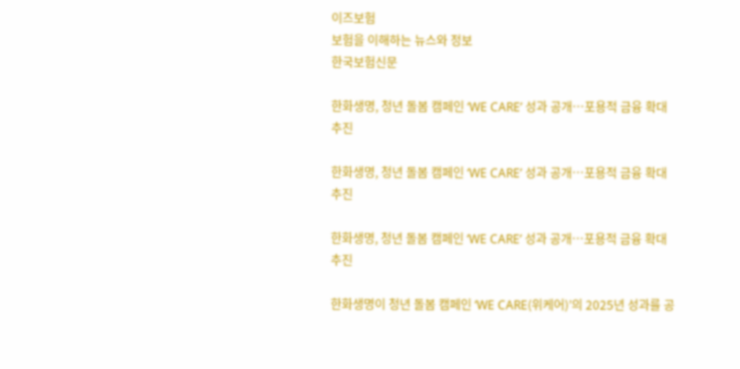이즈보험
보험을 이해하는 뉴스와 정보
한국보험신문

한화생명, 청년 돌봄 캠페인 ‘WE CARE’ 성과 공개…포용적 금융 확대 추진

한화생명, 청년 돌봄 캠페인 ‘WE CARE’ 성과 공개…포용적 금융 확대 추진

한화생명, 청년 돌봄 캠페인 ‘WE CARE’ 성과 공개…포용적 금융 확대 추진

한화생명이 청년 돌봄 캠페인 ‘WE CARE(위케어)’의 2025년 성과를 공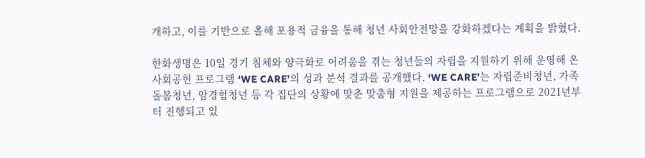개하고, 이를 기반으로 올해 포용적 금융을 통해 청년 사회안전망을 강화하겠다는 계획을 밝혔다.

한화생명은 10일 경기 침체와 양극화로 어려움을 겪는 청년들의 자립을 지원하기 위해 운영해 온 사회공헌 프로그램 ‘WE CARE’의 성과 분석 결과를 공개했다. ‘WE CARE’는 자립준비청년, 가족돌봄청년, 암경험청년 등 각 집단의 상황에 맞춘 맞춤형 지원을 제공하는 프로그램으로 2021년부터 진행되고 있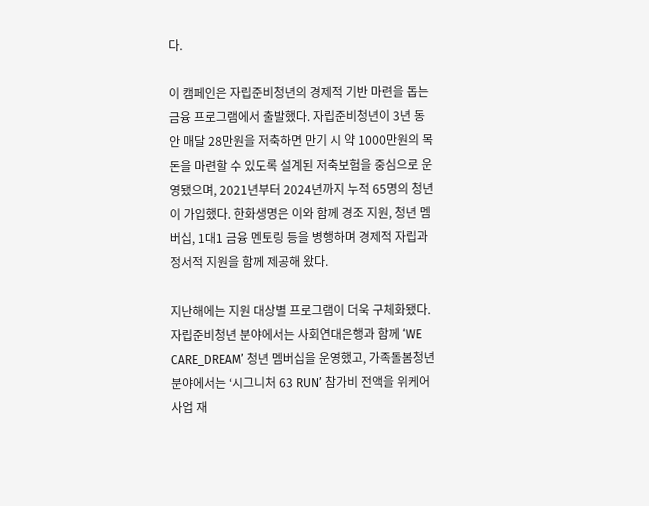다.

이 캠페인은 자립준비청년의 경제적 기반 마련을 돕는 금융 프로그램에서 출발했다. 자립준비청년이 3년 동안 매달 28만원을 저축하면 만기 시 약 1000만원의 목돈을 마련할 수 있도록 설계된 저축보험을 중심으로 운영됐으며, 2021년부터 2024년까지 누적 65명의 청년이 가입했다. 한화생명은 이와 함께 경조 지원, 청년 멤버십, 1대1 금융 멘토링 등을 병행하며 경제적 자립과 정서적 지원을 함께 제공해 왔다.

지난해에는 지원 대상별 프로그램이 더욱 구체화됐다. 자립준비청년 분야에서는 사회연대은행과 함께 ‘WE CARE_DREAM’ 청년 멤버십을 운영했고, 가족돌봄청년 분야에서는 ‘시그니처 63 RUN’ 참가비 전액을 위케어 사업 재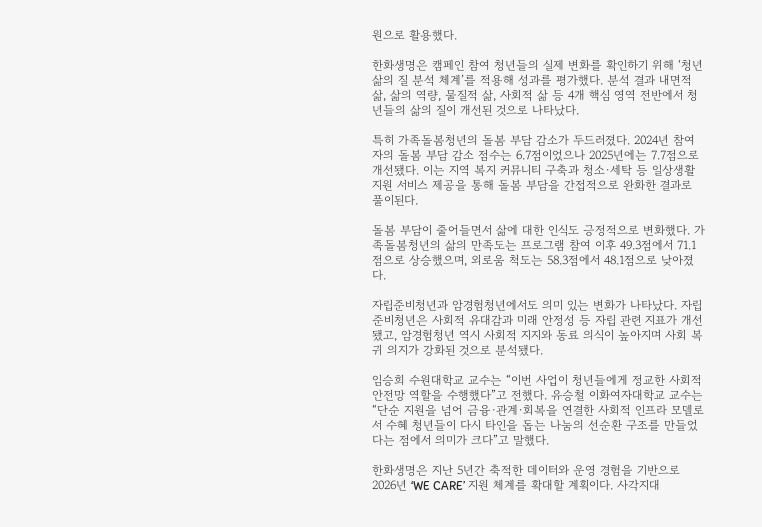원으로 활용했다.

한화생명은 캠페인 참여 청년들의 실제 변화를 확인하기 위해 ‘청년 삶의 질 분석 체계’를 적용해 성과를 평가했다. 분석 결과 내면적 삶, 삶의 역량, 물질적 삶, 사회적 삶 등 4개 핵심 영역 전반에서 청년들의 삶의 질이 개선된 것으로 나타났다.

특히 가족돌봄청년의 돌봄 부담 감소가 두드러졌다. 2024년 참여자의 돌봄 부담 감소 점수는 6.7점이었으나 2025년에는 7.7점으로 개선됐다. 이는 지역 복지 커뮤니티 구축과 청소·세탁 등 일상생활 지원 서비스 제공을 통해 돌봄 부담을 간접적으로 완화한 결과로 풀이된다.

돌봄 부담이 줄어들면서 삶에 대한 인식도 긍정적으로 변화했다. 가족돌봄청년의 삶의 만족도는 프로그램 참여 이후 49.3점에서 71.1점으로 상승했으며, 외로움 척도는 58.3점에서 48.1점으로 낮아졌다.

자립준비청년과 암경험청년에서도 의미 있는 변화가 나타났다. 자립준비청년은 사회적 유대감과 미래 안정성 등 자립 관련 지표가 개선됐고, 암경험청년 역시 사회적 지지와 동료 의식이 높아지며 사회 복귀 의지가 강화된 것으로 분석됐다.

임승희 수원대학교 교수는 “이번 사업이 청년들에게 정교한 사회적 안전망 역할을 수행했다”고 전했다. 유승철 이화여자대학교 교수는 “단순 지원을 넘어 금융·관계·회복을 연결한 사회적 인프라 모델로서 수혜 청년들이 다시 타인을 돕는 나눔의 선순환 구조를 만들었다는 점에서 의미가 크다”고 말했다.

한화생명은 지난 5년간 축적한 데이터와 운영 경험을 기반으로 2026년 ‘WE CARE’ 지원 체계를 확대할 계획이다. 사각지대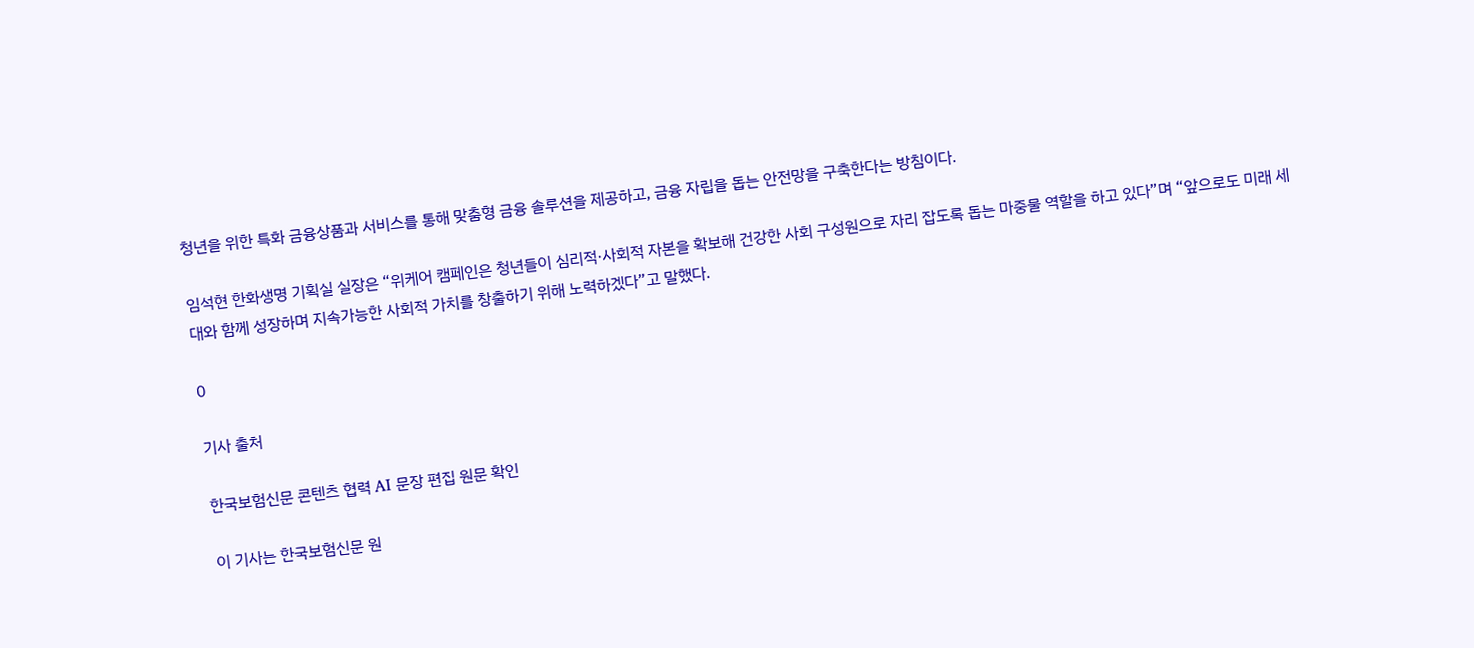청년을 위한 특화 금융상품과 서비스를 통해 맞춤형 금융 솔루션을 제공하고, 금융 자립을 돕는 안전망을 구축한다는 방침이다.

임석현 한화생명 기획실 실장은 “위케어 캠페인은 청년들이 심리적·사회적 자본을 확보해 건강한 사회 구성원으로 자리 잡도록 돕는 마중물 역할을 하고 있다”며 “앞으로도 미래 세대와 함께 성장하며 지속가능한 사회적 가치를 창출하기 위해 노력하겠다”고 말했다.

0

기사 출처

한국보험신문 콘텐츠 협력 AI 문장 편집 원문 확인

이 기사는 한국보험신문 원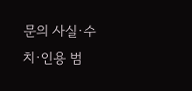문의 사실·수치·인용 범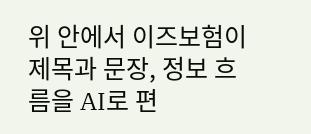위 안에서 이즈보험이 제목과 문장, 정보 흐름을 AI로 편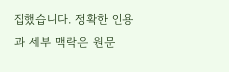집했습니다. 정확한 인용과 세부 맥락은 원문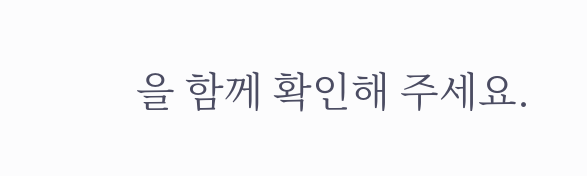을 함께 확인해 주세요.